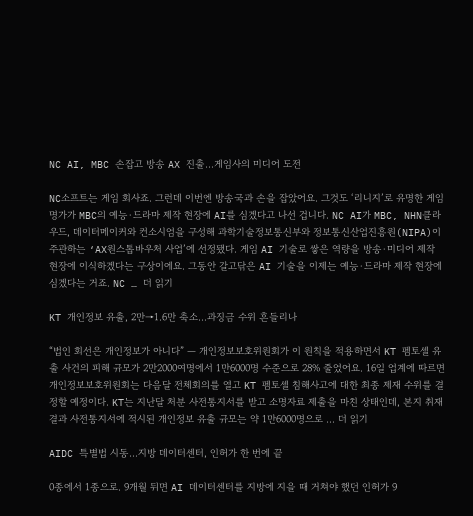NC AI, MBC 손잡고 방송 AX 진출…게임사의 미디어 도전

NC소프트는 게임 회사죠. 그런데 이번엔 방송국과 손을 잡았어요. 그것도 ‘리니지’로 유명한 게임 명가가 MBC의 예능·드라마 제작 현장에 AI를 심겠다고 나선 겁니다. NC AI가 MBC, NHN클라우드, 데이터메이커와 컨소시엄을 구성해 과학기술정보통신부와 정보통신산업진흥원(NIPA)이 주관하는 ‘AX원스톱바우처 사업’에 선정됐다. 게임 AI 기술로 쌓은 역량을 방송·미디어 제작 현장에 이식하겠다는 구상이에요. 그동안 갈고닦은 AI 기술을 이제는 예능·드라마 제작 현장에 심겠다는 거죠. NC … 더 읽기

KT 개인정보 유출, 2만→1.6만 축소…과징금 수위 흔들리나

“법인 회선은 개인정보가 아니다” — 개인정보보호위원회가 이 원칙을 적용하면서 KT 펨토셀 유출 사건의 피해 규모가 2만2000여명에서 1만6000명 수준으로 28% 줄었어요. 16일 업계에 따르면 개인정보보호위원회는 다음달 전체회의를 열고 KT 펨토셀 침해사고에 대한 최종 제재 수위를 결정할 예정이다. KT는 지난달 처분 사전통지서를 받고 소명자료 제출을 마친 상태인데, 본지 취재 결과 사전통지서에 적시된 개인정보 유출 규모는 약 1만6000명으로 … 더 읽기

AIDC 특별법 시동…지방 데이터센터, 인허가 한 번에 끝

0종에서 1종으로. 9개월 뒤면 AI 데이터센터를 지방에 지을 때 거쳐야 했던 인허가 9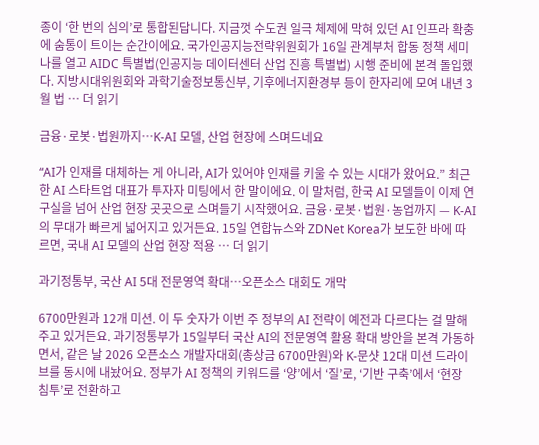종이 ‘한 번의 심의’로 통합된답니다. 지금껏 수도권 일극 체제에 막혀 있던 AI 인프라 확충에 숨통이 트이는 순간이에요. 국가인공지능전략위원회가 16일 관계부처 합동 정책 세미나를 열고 AIDC 특별법(인공지능 데이터센터 산업 진흥 특별법) 시행 준비에 본격 돌입했다. 지방시대위원회와 과학기술정보통신부, 기후에너지환경부 등이 한자리에 모여 내년 3월 법 … 더 읽기

금융·로봇·법원까지…K-AI 모델, 산업 현장에 스며드네요

“AI가 인재를 대체하는 게 아니라, AI가 있어야 인재를 키울 수 있는 시대가 왔어요.” 최근 한 AI 스타트업 대표가 투자자 미팅에서 한 말이에요. 이 말처럼, 한국 AI 모델들이 이제 연구실을 넘어 산업 현장 곳곳으로 스며들기 시작했어요. 금융·로봇·법원·농업까지 — K-AI의 무대가 빠르게 넓어지고 있거든요. 15일 연합뉴스와 ZDNet Korea가 보도한 바에 따르면, 국내 AI 모델의 산업 현장 적용 … 더 읽기

과기정통부, 국산 AI 5대 전문영역 확대…오픈소스 대회도 개막

6700만원과 12개 미션. 이 두 숫자가 이번 주 정부의 AI 전략이 예전과 다르다는 걸 말해주고 있거든요. 과기정통부가 15일부터 국산 AI의 전문영역 활용 확대 방안을 본격 가동하면서, 같은 날 2026 오픈소스 개발자대회(총상금 6700만원)와 K-문샷 12대 미션 드라이브를 동시에 내놨어요. 정부가 AI 정책의 키워드를 ‘양’에서 ‘질’로, ‘기반 구축’에서 ‘현장 침투’로 전환하고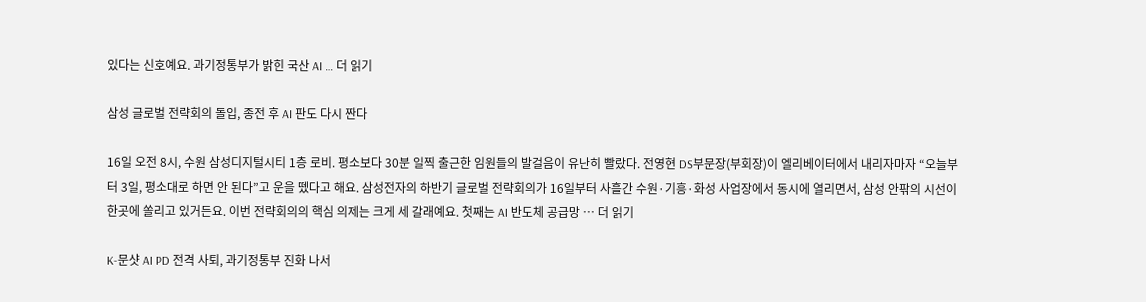있다는 신호예요. 과기정통부가 밝힌 국산 AI … 더 읽기

삼성 글로벌 전략회의 돌입, 종전 후 AI 판도 다시 짠다

16일 오전 8시, 수원 삼성디지털시티 1층 로비. 평소보다 30분 일찍 출근한 임원들의 발걸음이 유난히 빨랐다. 전영현 DS부문장(부회장)이 엘리베이터에서 내리자마자 “오늘부터 3일, 평소대로 하면 안 된다”고 운을 뗐다고 해요. 삼성전자의 하반기 글로벌 전략회의가 16일부터 사흘간 수원·기흥·화성 사업장에서 동시에 열리면서, 삼성 안팎의 시선이 한곳에 쏠리고 있거든요. 이번 전략회의의 핵심 의제는 크게 세 갈래예요. 첫째는 AI 반도체 공급망 … 더 읽기

K-문샷 AI PD 전격 사퇴, 과기정통부 진화 나서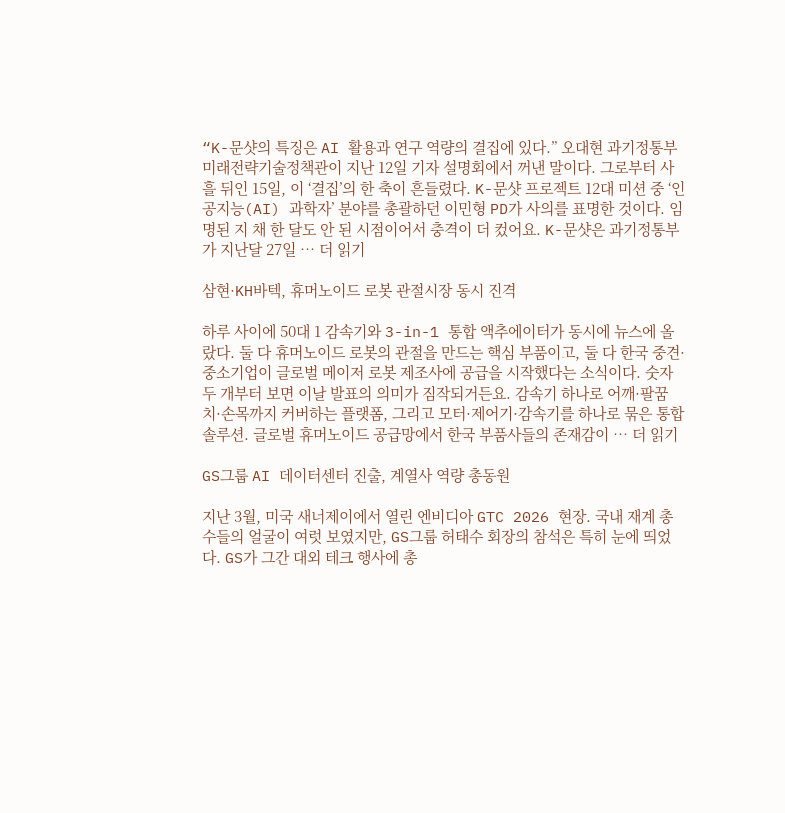“K-문샷의 특징은 AI 활용과 연구 역량의 결집에 있다.” 오대현 과기정통부 미래전략기술정책관이 지난 12일 기자 설명회에서 꺼낸 말이다. 그로부터 사흘 뒤인 15일, 이 ‘결집’의 한 축이 흔들렸다. K-문샷 프로젝트 12대 미션 중 ‘인공지능(AI) 과학자’ 분야를 총괄하던 이민형 PD가 사의를 표명한 것이다. 임명된 지 채 한 달도 안 된 시점이어서 충격이 더 컸어요. K-문샷은 과기정통부가 지난달 27일 … 더 읽기

삼현·KH바텍, 휴머노이드 로봇 관절시장 동시 진격

하루 사이에 50대 1 감속기와 3-in-1 통합 액추에이터가 동시에 뉴스에 올랐다. 둘 다 휴머노이드 로봇의 관절을 만드는 핵심 부품이고, 둘 다 한국 중견·중소기업이 글로벌 메이저 로봇 제조사에 공급을 시작했다는 소식이다. 숫자 두 개부터 보면 이날 발표의 의미가 짐작되거든요. 감속기 하나로 어깨·팔꿈치·손목까지 커버하는 플랫폼, 그리고 모터·제어기·감속기를 하나로 묶은 통합 솔루션. 글로벌 휴머노이드 공급망에서 한국 부품사들의 존재감이 … 더 읽기

GS그룹 AI 데이터센터 진출, 계열사 역량 총동원

지난 3월, 미국 새너제이에서 열린 엔비디아 GTC 2026 현장. 국내 재계 총수들의 얼굴이 여럿 보였지만, GS그룹 허태수 회장의 참석은 특히 눈에 띄었다. GS가 그간 대외 테크 행사에 총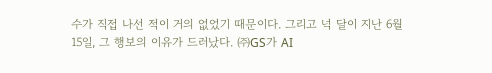수가 직접 나선 적이 거의 없었기 때문이다. 그리고 넉 달이 지난 6월 15일, 그 행보의 이유가 드러났다. ㈜GS가 AI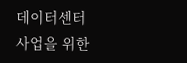데이터센터 사업을 위한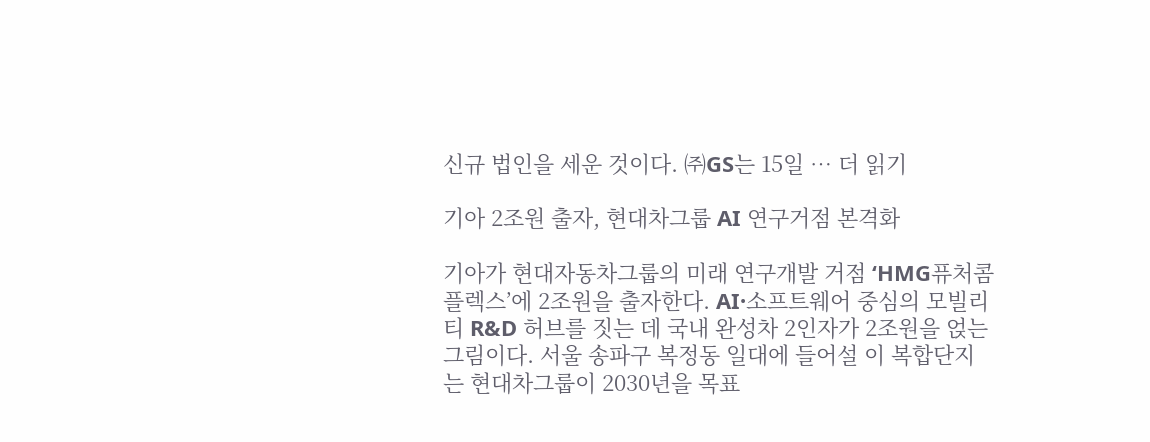신규 법인을 세운 것이다. ㈜GS는 15일 … 더 읽기

기아 2조원 출자, 현대차그룹 AI 연구거점 본격화

기아가 현대자동차그룹의 미래 연구개발 거점 ‘HMG퓨처콤플렉스’에 2조원을 출자한다. AI·소프트웨어 중심의 모빌리티 R&D 허브를 짓는 데 국내 완성차 2인자가 2조원을 얹는 그림이다. 서울 송파구 복정동 일대에 들어설 이 복합단지는 현대차그룹이 2030년을 목표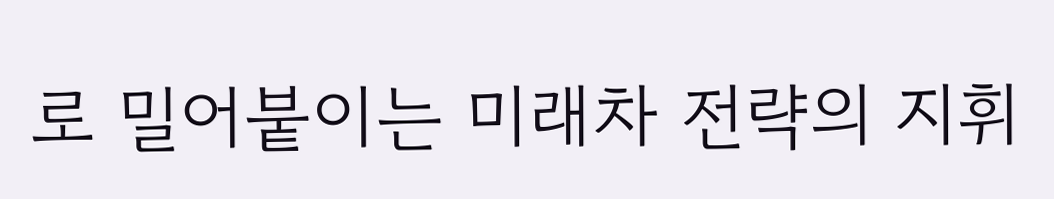로 밀어붙이는 미래차 전략의 지휘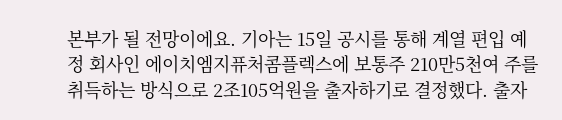본부가 될 전망이에요. 기아는 15일 공시를 통해 계열 편입 예정 회사인 에이치엠지퓨처콤플렉스에 보통주 210만5천여 주를 취득하는 방식으로 2조105억원을 출자하기로 결정했다. 출자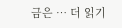금은 … 더 읽기